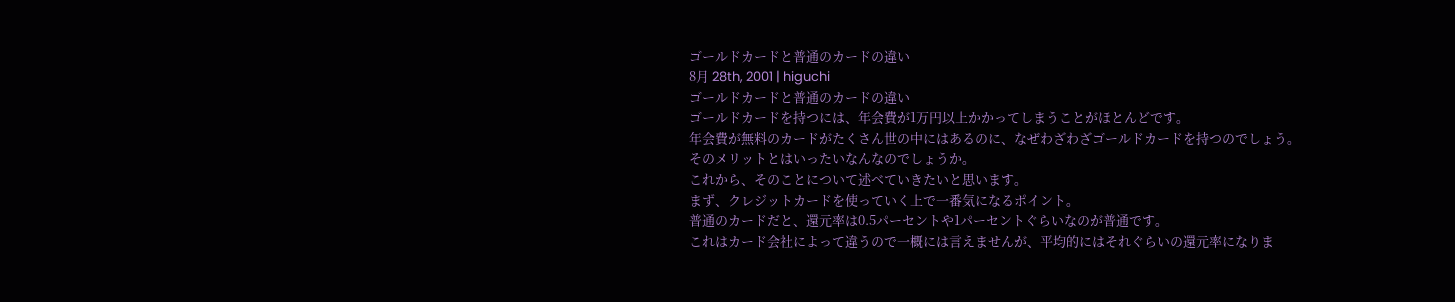ゴールドカードと普通のカードの違い
8月 28th, 2001 | higuchi
ゴールドカードと普通のカードの違い
ゴールドカードを持つには、年会費が1万円以上かかってしまうことがほとんどです。
年会費が無料のカードがたくさん世の中にはあるのに、なぜわざわざゴールドカードを持つのでしょう。
そのメリットとはいったいなんなのでしょうか。
これから、そのことについて述べていきたいと思います。
まず、クレジットカードを使っていく上で一番気になるポイント。
普通のカードだと、還元率は0.5パーセントや1パーセントぐらいなのが普通です。
これはカード会社によって違うので一概には言えませんが、平均的にはそれぐらいの還元率になりま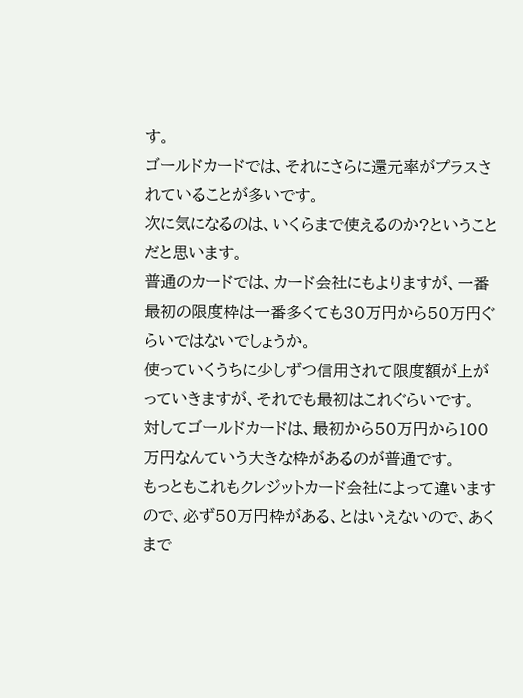す。
ゴールドカードでは、それにさらに還元率がプラスされていることが多いです。
次に気になるのは、いくらまで使えるのか?ということだと思います。
普通のカードでは、カード会社にもよりますが、一番最初の限度枠は一番多くても30万円から50万円ぐらいではないでしょうか。
使っていくうちに少しずつ信用されて限度額が上がっていきますが、それでも最初はこれぐらいです。
対してゴールドカードは、最初から50万円から100万円なんていう大きな枠があるのが普通です。
もっともこれもクレジットカード会社によって違いますので、必ず50万円枠がある、とはいえないので、あくまで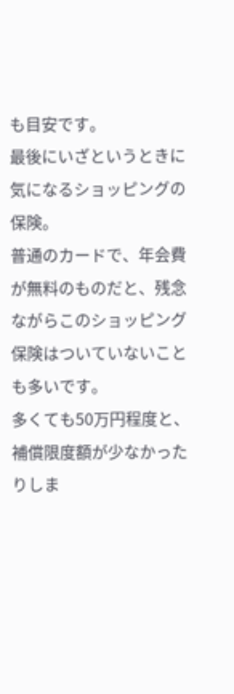も目安です。
最後にいざというときに気になるショッピングの保険。
普通のカードで、年会費が無料のものだと、残念ながらこのショッピング保険はついていないことも多いです。
多くても50万円程度と、補償限度額が少なかったりしま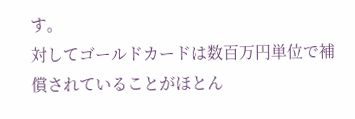す。
対してゴールドカードは数百万円単位で補償されていることがほとん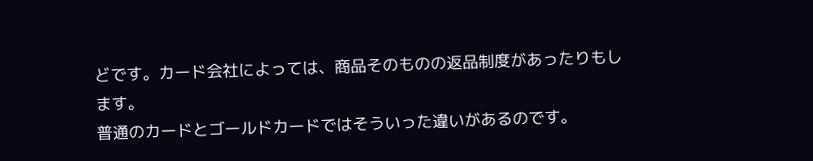どです。カード会社によっては、商品そのものの返品制度があったりもします。
普通のカードとゴールドカードではそういった違いがあるのです。